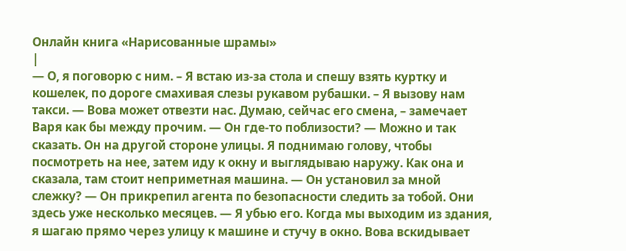Онлайн книга «Нарисованные шрамы»
|
— О, я поговорю с ним. – Я встаю из-за стола и спешу взять куртку и кошелек, по дороге смахивая слезы рукавом рубашки. – Я вызову нам такси. — Вова может отвезти нас. Думаю, сейчас его смена, – замечает Варя как бы между прочим. — Он где-то поблизости? — Можно и так сказать. Он на другой стороне улицы. Я поднимаю голову, чтобы посмотреть на нее, затем иду к окну и выглядываю наружу. Как она и сказала, там стоит неприметная машина. — Он установил за мной слежку? — Он прикрепил агента по безопасности следить за тобой. Они здесь уже несколько месяцев. — Я убью его. Когда мы выходим из здания, я шагаю прямо через улицу к машине и стучу в окно. Вова вскидывает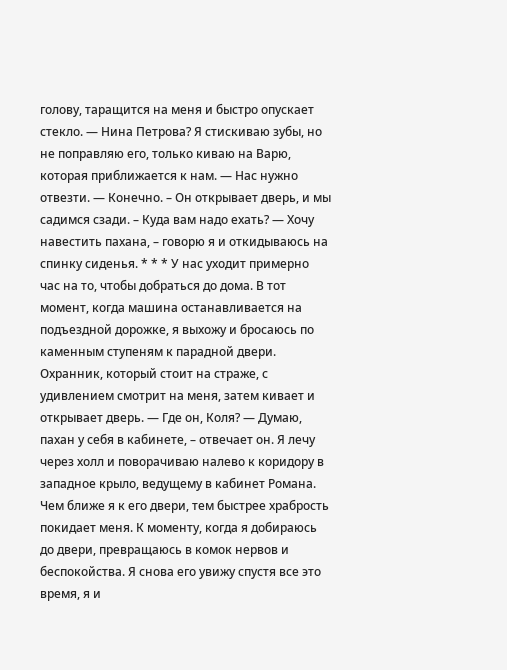голову, таращится на меня и быстро опускает стекло. — Нина Петрова? Я стискиваю зубы, но не поправляю его, только киваю на Варю, которая приближается к нам. — Нас нужно отвезти. — Конечно. – Он открывает дверь, и мы садимся сзади. – Куда вам надо ехать? — Хочу навестить пахана, – говорю я и откидываюсь на спинку сиденья. * * * У нас уходит примерно час на то, чтобы добраться до дома. В тот момент, когда машина останавливается на подъездной дорожке, я выхожу и бросаюсь по каменным ступеням к парадной двери. Охранник, который стоит на страже, с удивлением смотрит на меня, затем кивает и открывает дверь. — Где он, Коля? — Думаю, пахан у себя в кабинете, – отвечает он. Я лечу через холл и поворачиваю налево к коридору в западное крыло, ведущему в кабинет Романа. Чем ближе я к его двери, тем быстрее храбрость покидает меня. К моменту, когда я добираюсь до двери, превращаюсь в комок нервов и беспокойства. Я снова его увижу спустя все это время, я и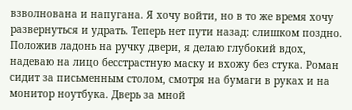взволнована и напугана. Я хочу войти, но в то же время хочу развернуться и удрать. Теперь нет пути назад: слишком поздно. Положив ладонь на ручку двери, я делаю глубокий вдох, надеваю на лицо бесстрастную маску и вхожу без стука. Роман сидит за письменным столом, смотря на бумаги в руках и на монитор ноутбука. Дверь за мной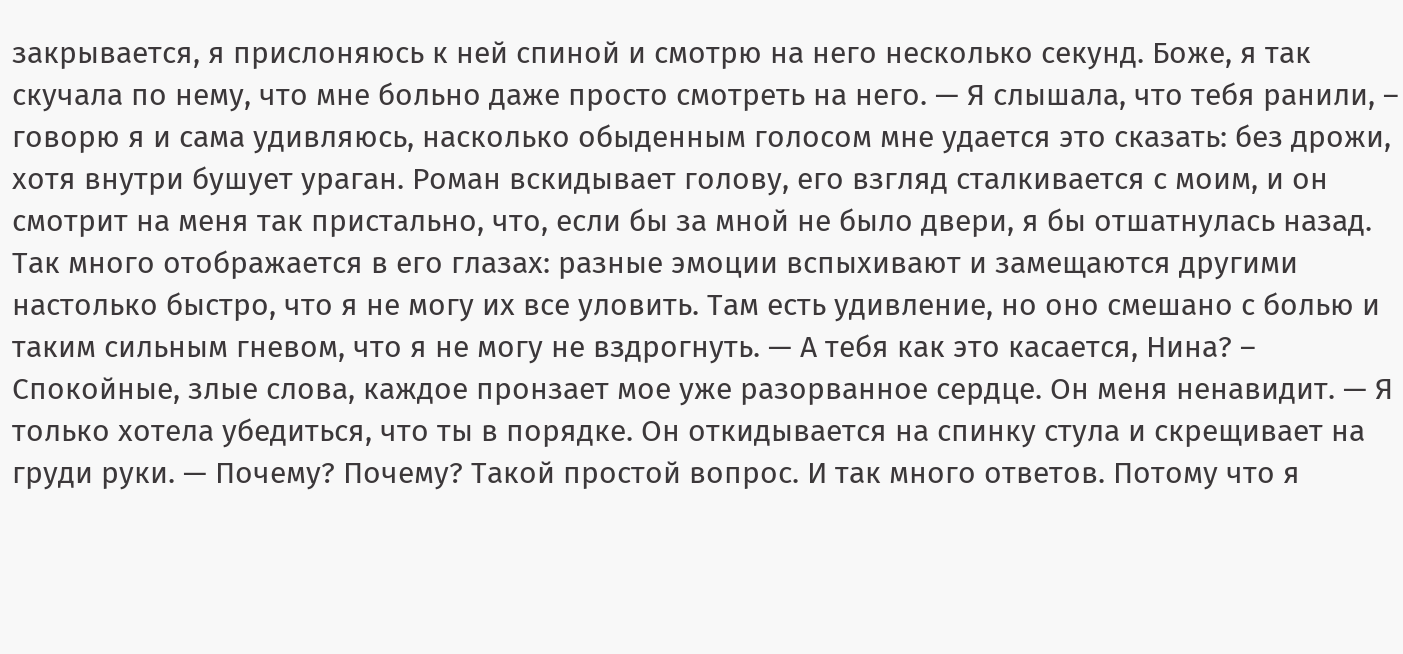закрывается, я прислоняюсь к ней спиной и смотрю на него несколько секунд. Боже, я так скучала по нему, что мне больно даже просто смотреть на него. — Я слышала, что тебя ранили, – говорю я и сама удивляюсь, насколько обыденным голосом мне удается это сказать: без дрожи, хотя внутри бушует ураган. Роман вскидывает голову, его взгляд сталкивается с моим, и он смотрит на меня так пристально, что, если бы за мной не было двери, я бы отшатнулась назад. Так много отображается в его глазах: разные эмоции вспыхивают и замещаются другими настолько быстро, что я не могу их все уловить. Там есть удивление, но оно смешано с болью и таким сильным гневом, что я не могу не вздрогнуть. — А тебя как это касается, Нина? – Спокойные, злые слова, каждое пронзает мое уже разорванное сердце. Он меня ненавидит. — Я только хотела убедиться, что ты в порядке. Он откидывается на спинку стула и скрещивает на груди руки. — Почему? Почему? Такой простой вопрос. И так много ответов. Потому что я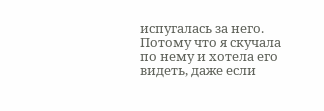испугалась за него. Потому что я скучала по нему и хотела его видеть, даже если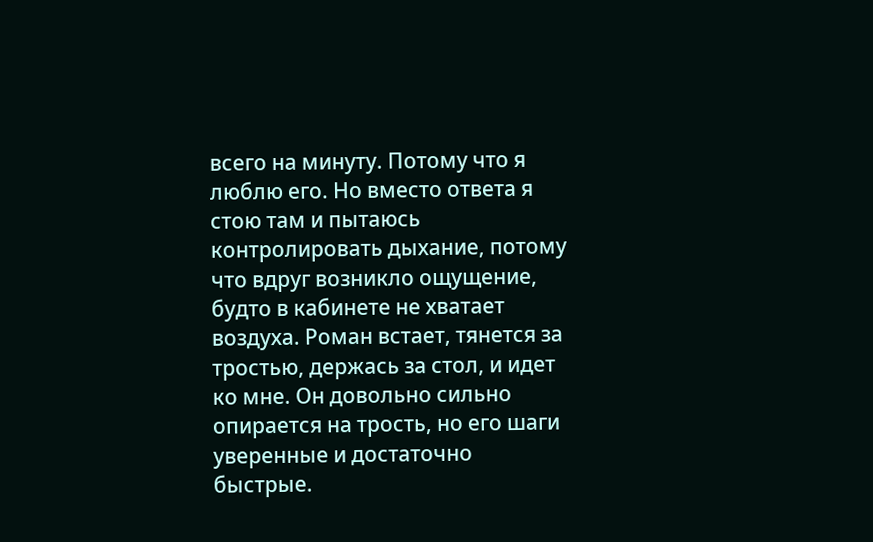всего на минуту. Потому что я люблю его. Но вместо ответа я стою там и пытаюсь контролировать дыхание, потому что вдруг возникло ощущение, будто в кабинете не хватает воздуха. Роман встает, тянется за тростью, держась за стол, и идет ко мне. Он довольно сильно опирается на трость, но его шаги уверенные и достаточно быстрые.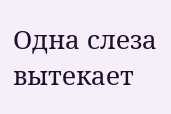Одна слеза вытекает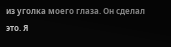из уголка моего глаза. Он сделал это. Я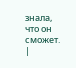знала, что он сможет. |